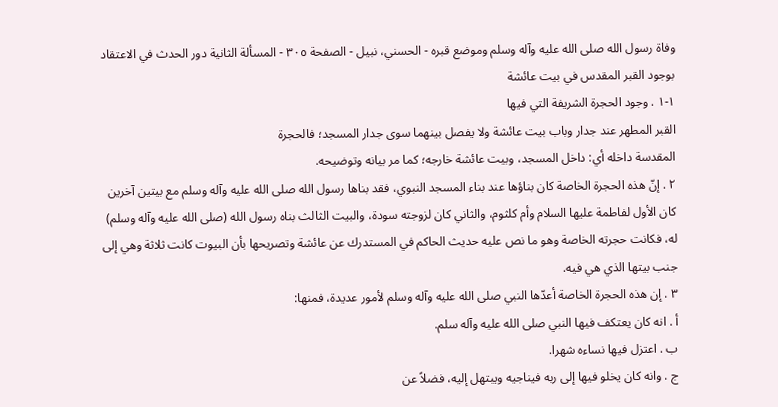وفاة رسول الله صلى الله عليه وآله وسلم وموضع قبره - الحسني، نبيل - الصفحة ٣٠٥ - المسألة الثانية دور الحدث في الاعتقاد بوجود القبر المقدس في بيت عائشة
١-١ . وجود الحجرة الشريفة التي فيها
القبر المطهر عند جدار وباب بيت عائشة ولا يفصل بينهما سوى جدار المسجد؛ فالحجرة
المقدسة داخله أي: داخل المسجد، وبيت عائشة خارجه؛ كما مر بيانه وتوضيحه.
٢ . إنّ هذه الحجرة الخاصة كان بناؤها عند بناء المسجد النبوي، فقد بناها رسول الله صلى الله عليه وآله وسلم مع بيتين آخرين كان الأول لفاطمة عليها السلام وأم كلثوم، والثاني كان لزوجته سودة، والبيت الثالث بناه رسول الله (صلى الله عليه وآله وسلم) له، فكانت حجرته الخاصة وهو ما نص عليه حديث الحاكم في المستدرك عن عائشة وتصريحها بأن البيوت كانت ثلاثة وهي إلى جنب بيتها الذي هي فيه.
٣ . إن هذه الحجرة الخاصة أعدّها النبي صلى الله عليه وآله وسلم لأمور عديدة، فمنها:
أ . انه كان يعتكف فيها النبي صلى الله عليه وآله سلم.
ب . اعتزل فيها نساءه شهرا.
ج . وانه كان يخلو فيها إلى ربه فيناجيه ويبتهل إليه، فضلاً عن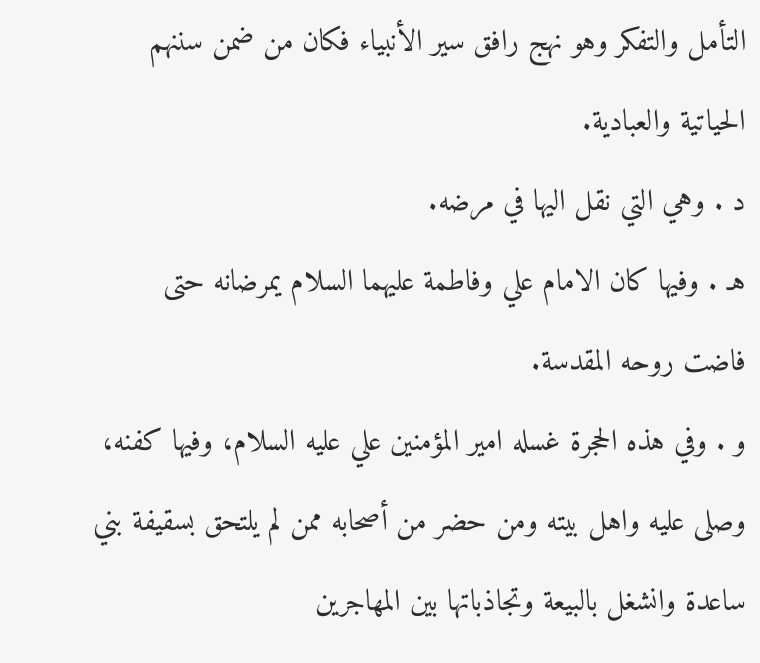التأمل والتفكر وهو نهج رافق سير الأنبياء فكان من ضمن سننهم الحياتية والعبادية.
د . وهي التي نقل اليها في مرضه.
هـ . وفيها كان الامام علي وفاطمة عليهما السلام يمرضانه حتى فاضت روحه المقدسة.
و . وفي هذه الحجرة غسله امير المؤمنين علي عليه السلام، وفيها كفنه، وصلى عليه واهل بيته ومن حضر من أصحابه ممن لم يلتحق بسقيفة بني ساعدة وانشغل بالبيعة وتجاذباتها بين المهاجرين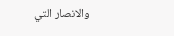والانصار التي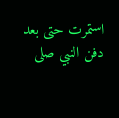استمرت حتى بعد دفن النبي صلى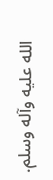الله عليه وآله وسلم.